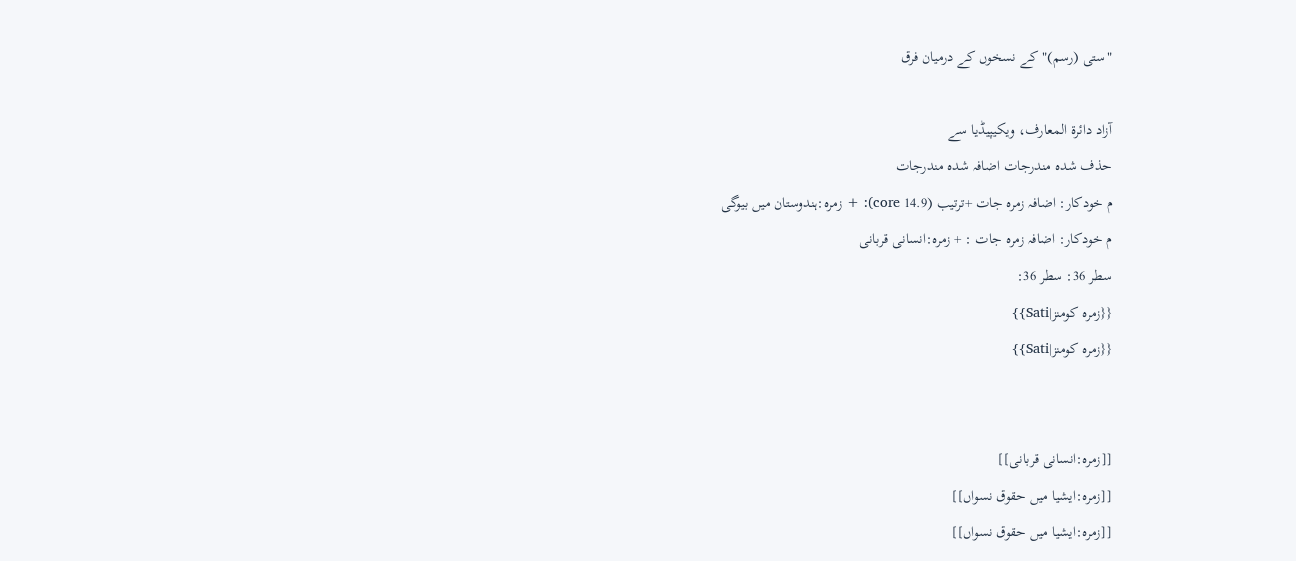"ستی (رسم)" کے نسخوں کے درمیان فرق

آزاد دائرۃ المعارف، ویکیپیڈیا سے
حذف شدہ مندرجات اضافہ شدہ مندرجات
م خودکار: اضافہ زمرہ جات +ترتیب (14.9 core): + زمرہ:ہندوستان میں بیوگی
م خودکار: اضافہ زمرہ جات : + زمرہ:انسانی قربانی
سطر 36: سطر 36:
{{زمرہ کومنز|Sati}}
{{زمرہ کومنز|Sati}}


[[زمرہ:انسانی قربانی]]
[[زمرہ:ایشیا میں حقوق نسواں]]
[[زمرہ:ایشیا میں حقوق نسواں]]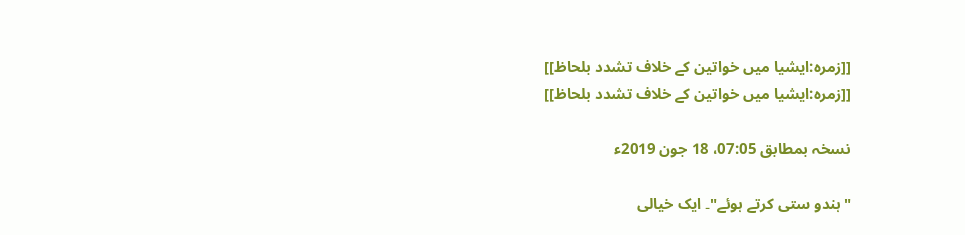[[زمرہ:ایشیا میں خواتین کے خلاف تشدد بلحاظ]]
[[زمرہ:ایشیا میں خواتین کے خلاف تشدد بلحاظ]]

نسخہ بمطابق 07:05، 18 جون 2019ء

"ہندو ستی کرتے ہوئے"۔ ایک خیالی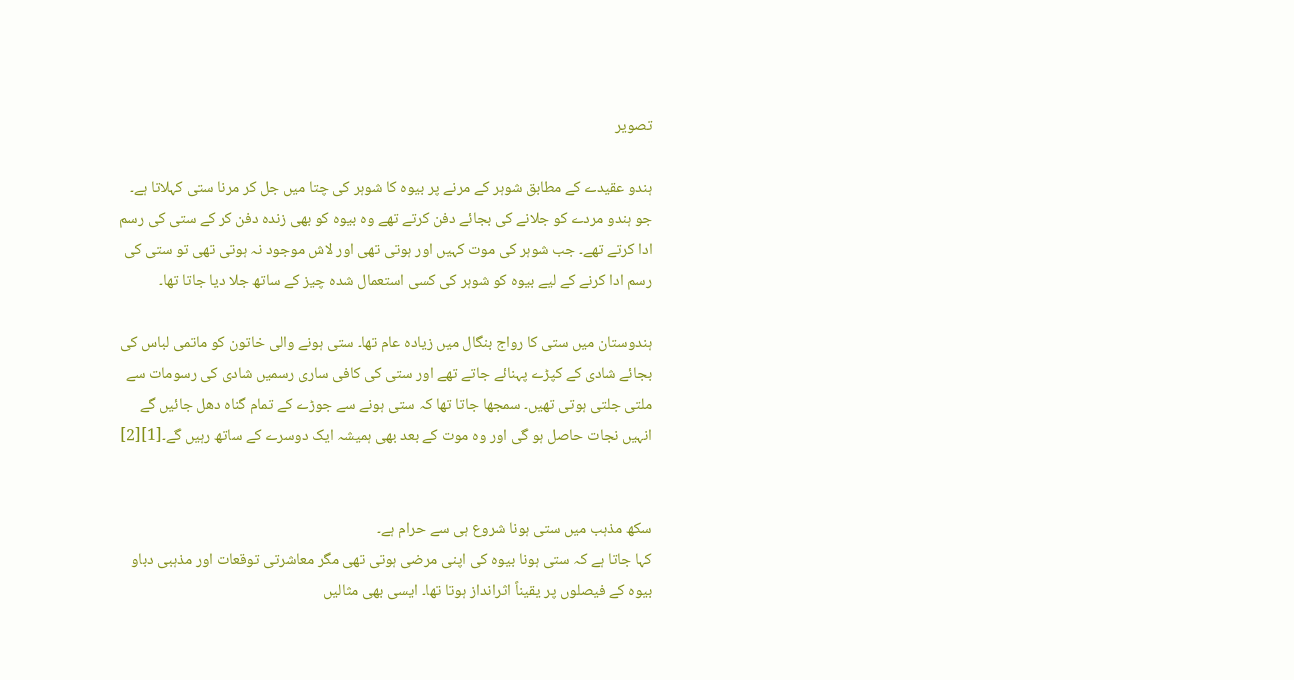تصویر

ہندو عقیدے کے مطابق شوہر کے مرنے پر بیوہ کا شوہر کی چتا میں جل کر مرنا ستی کہلاتا ہے۔ جو ہندو مردے کو جلانے کی بجائے دفن کرتے تھے وہ بیوہ کو بھی زندہ دفن کر کے ستی کی رسم ادا کرتے تھے۔ جب شوہر کی موت کہیں اور ہوتی تھی اور لاش موجود نہ ہوتی تھی تو ستی کی رسم ادا کرنے کے لیے بیوہ کو شوہر کی کسی استعمال شدہ چیز کے ساتھ جلا دیا جاتا تھا۔

ہندوستان میں ستی کا رواج بنگال میں زیادہ عام تھا۔ ستی ہونے والی خاتون کو ماتمی لباس کی بجائے شادی کے کپڑے پہنائے جاتے تھے اور ستی کی کافی ساری رسمیں شادی کی رسومات سے ملتی جلتی ہوتی تھیں۔ سمجھا جاتا تھا کہ ستی ہونے سے جوڑے کے تمام گناہ دھل جائیں گے انہیں نجات حاصل ہو گی اور وہ موت کے بعد بھی ہمیشہ ایک دوسرے کے ساتھ رہیں گے۔[1][2]


سکھ مذہب میں ستی ہونا شروع ہی سے حرام ہے۔
کہا جاتا ہے کہ ستی ہونا بیوہ کی اپنی مرضی ہوتی تھی مگر معاشرتی توقعات اور مذہبی دباو بیوہ کے فیصلوں پر یقیناً اثرانداز ہوتا تھا۔ ایسی بھی مثالیں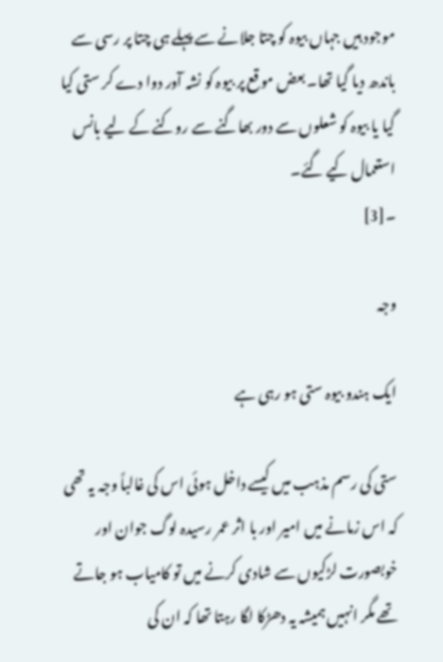موجود ہیں جہاں بیوہ کو چتا جلانے سے پہلے ہی چتا پر رسی سے باندھ دیا گیا تھا۔ بعض موقع پر بیوہ کو نشہ آور دوا دے کر ستی کیا گیا یا بیوہ کو شعلوں سے دور بھاگنے سے روکنے کے لیے بانس استعمال کیے گئے۔
۔[3]

وجہ

ایک ہندو بیوہ ستی ہو رہی ہے

ستی کی رسم مذہب میں کیسے داخل ہوئی اس کی غالباً وجہ یہ تھی کہ اس زمانے میں امیر اور با اثر عمر رسیدہ لوگ جوان اور خوبصورت لڑکیوں سے شادی کرنے میں تو کامیاب ہو جاتے تھے مگر انہیں ہمیشہ یہ دھڑکا لگا رہتا تھا کہ ان کی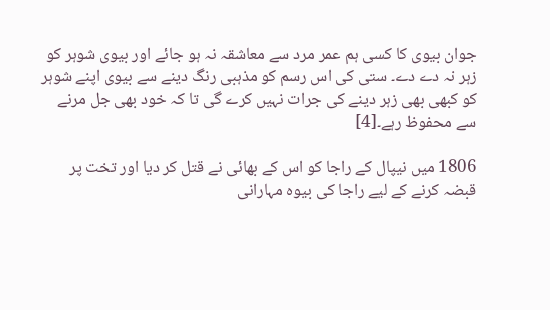جوان بیوی کا کسی ہم عمر مرد سے معاشقہ نہ ہو جائے اور بیوی شوہر کو زہر نہ دے دے۔ ستی کی اس رسم کو مذہبی رنگ دینے سے بیوی اپنے شوہر کو کبھی بھی زہر دینے کی جرات نہیں کرے گی تا کہ خود بھی جل مرنے سے محفوظ رہے۔[4]

1806 میں نیپال کے راجا کو اس کے بھائی نے قتل کر دیا اور تخت پر قبضہ کرنے کے لیے راجا کی بیوہ مہارانی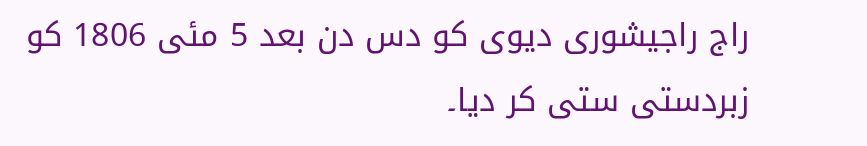راج راجیشوری دیوی کو دس دن بعد 5 مئی 1806 کو زبردستی ستی کر دیا۔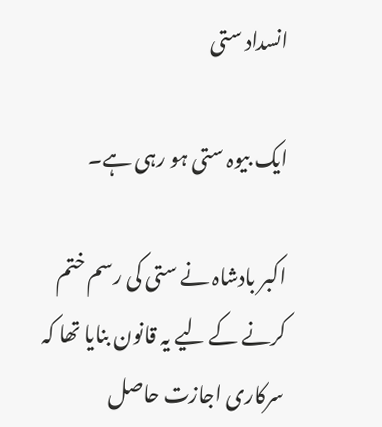انسداد ستی

ایک بیوہ ستی ہو رہی ہے۔

اکبر بادشاہ نے ستی کی رسم ختم کرنے کے لیے یہ قانون بنایا تھا کہ سرکاری اجازت حاصل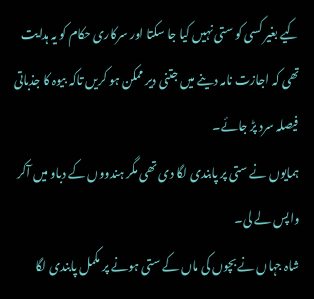کیے بغیر کسی کو ستی نہیں کیا جا سکتا اور سرکاری حکام کو یہ ہدایت تھی کہ اجازت نامہ دینے میں جتنی دیر ممکن ہو کریں تاکہ بیوہ کا جذباتی فیصلہ سرد پڑ جائے۔
ہمایوں نے ستی پر پابندی لگا دی تھی مگر ہندووں کے دباو میں آکر واپس لے لی۔
شاہ جہاں نے بچوں کی ماں کے ستی ہونے پر مکمل پابندی لگا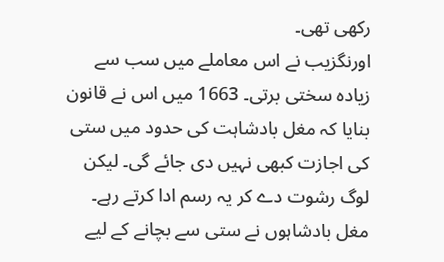رکھی تھی۔
اورنگزیب نے اس معاملے میں سب سے زیادہ سختی برتی۔ 1663 میں اس نے قانون بنایا کہ مغل بادشاہت کی حدود میں ستی کی اجازت کبھی نہیں دی جائے گی۔ لیکن لوگ رشوت دے کر یہ رسم ادا کرتے رہے۔ مغل بادشاہوں نے ستی سے بچانے کے لیے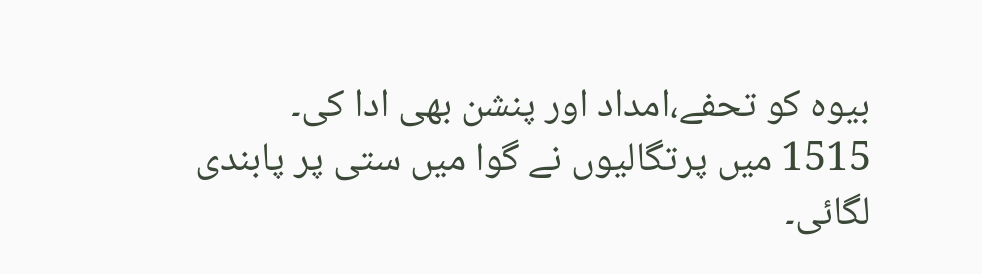بیوہ کو تحفے،امداد اور پنشن بھی ادا کی۔
1515 میں پرتگالیوں نے گوا میں ستی پر پابندی لگائی۔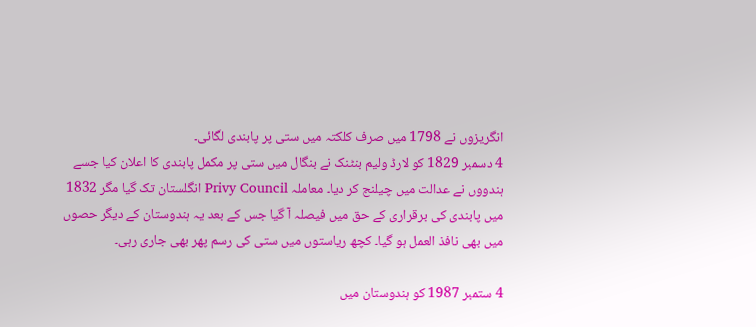انگریزوں نے 1798 میں صرف کلکتہ میں ستی پر پابندی لگائی۔
4 دسمبر 1829 کو لارڈ ولیم بنٹنک نے بنگال میں ستی پر مکمل پابندی کا اعلان کیا جسے ہندووں نے عدالت میں چیلنج کر دیا۔ معاملہ Privy Council انگلستان تک گیا مگر 1832 میں پابندی کی برقراری کے حق میں فیصلہ آ گیا جس کے بعد یہ ہندوستان کے دیگر حصوں میں بھی نافذ العمل ہو گیا۔ کچھ ریاستوں میں ستی کی رسم پھر بھی جاری رہی۔

4 ستمبر 1987 کو ہندوستان میں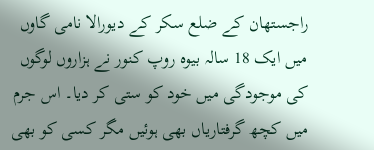راجستھان کے ضلع سکر کے دیورالا نامی گاوں میں ایک 18 سالہ بیوہ روپ کنور نے ہزاروں لوگوں کی موجودگی میں خود کو ستی کر دیا۔ اس جرم میں کچھ گرفتاریاں بھی ہوئیں مگر کسی کو بھی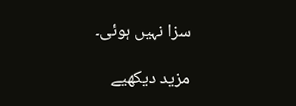سزا نہیں ہوئی۔

مزید دیکھیے